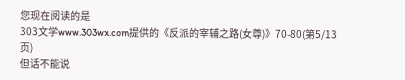您现在阅读的是
303文学www.303wx.com提供的《反派的宰辅之路(女尊)》70-80(第5/13页)
但话不能说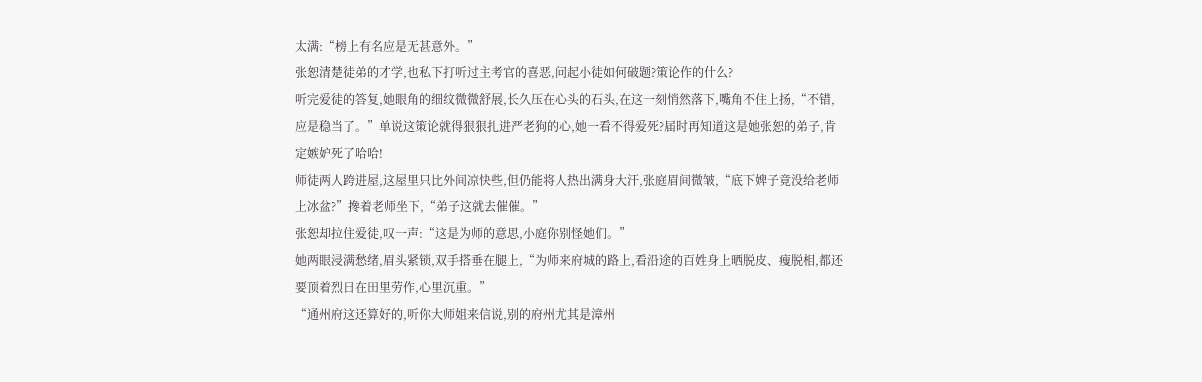太满:“榜上有名应是无甚意外。”
张恕清楚徒弟的才学,也私下打听过主考官的喜恶,问起小徒如何破题?策论作的什么?
听完爱徒的答复,她眼角的细纹微微舒展,长久压在心头的石头,在这一刻悄然落下,嘴角不住上扬,“不错,应是稳当了。”单说这策论就得狠狠扎进严老狗的心,她一看不得爱死?届时再知道这是她张恕的弟子,肯定嫉妒死了哈哈!
师徒两人跨进屋,这屋里只比外间凉快些,但仍能将人热出满身大汗,张庭眉间微皱,“底下婢子竟没给老师上冰盆?”搀着老师坐下,“弟子这就去催催。”
张恕却拉住爱徒,叹一声:“这是为师的意思,小庭你别怪她们。”
她两眼浸满愁绪,眉头紧锁,双手搭垂在腿上,“为师来府城的路上,看沿途的百姓身上晒脱皮、瘦脱相,都还要顶着烈日在田里劳作,心里沉重。”
“通州府这还算好的,听你大师姐来信说,别的府州尤其是漳州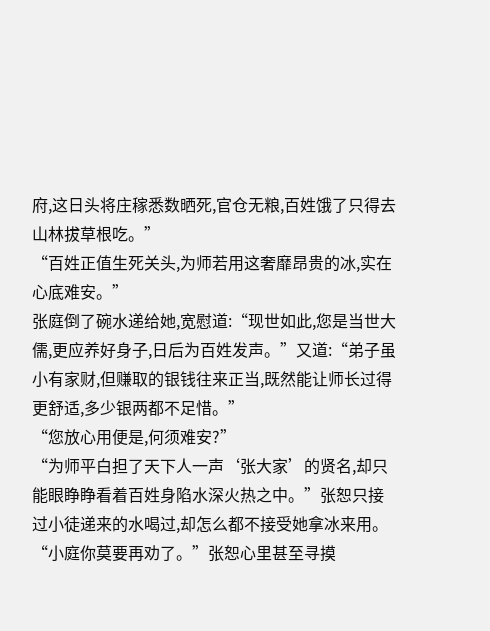府,这日头将庄稼悉数晒死,官仓无粮,百姓饿了只得去山林拔草根吃。”
“百姓正值生死关头,为师若用这奢靡昂贵的冰,实在心底难安。”
张庭倒了碗水递给她,宽慰道:“现世如此,您是当世大儒,更应养好身子,日后为百姓发声。”又道:“弟子虽小有家财,但赚取的银钱往来正当,既然能让师长过得更舒适,多少银两都不足惜。”
“您放心用便是,何须难安?”
“为师平白担了天下人一声‘张大家’的贤名,却只能眼睁睁看着百姓身陷水深火热之中。”张恕只接过小徒递来的水喝过,却怎么都不接受她拿冰来用。
“小庭你莫要再劝了。”张恕心里甚至寻摸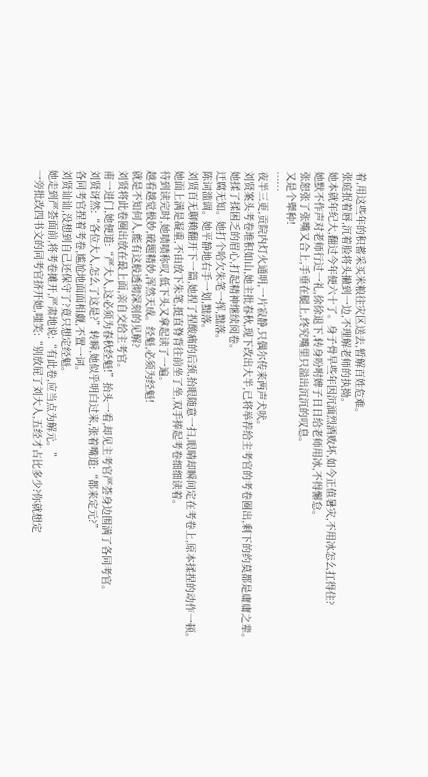着,用这些年的积蓄采买米粮往灾区送去,暂解百姓危难。
张庭抿着唇,沉着脸将头撇到一边,不理解老师的执拗。
她本就年纪大,翻过今年便六十了。身子骨早些年因沉湎烈酒败坏,如今正值暑灾,不用冰怎么扛得住?
她默不作声对老师行过一礼,徐徐退下,转身吩咐婢子日日给老师用冰,不得懈怠。
张恕张了张嘴又合上,手垂在腿上,终究嘴里只溢出沉沉的叹息。
又是个犟种!
……
夜半三更,贡院内灯火通明,一片寂静,只偶尔传来两声犬吠。
刘贤案头考卷堆积如山,她主批春秋,现下改出大半,已将举荐给主考官的考卷圈出,剩下的约莫都是庸庸之辈。
她揉了揉困乏的眉心,打起精神继续阅卷。
迂腐无知。她打个哈欠朱笔一挥,黜落。
陈词滥调。她平静地右手一划,黜落。
刘贤百无聊赖翻开下一篇,她捏了捏酸痛的后颈,抬眼随意一扫,眼睛却瞬间定在考卷上,原本揉捏的动作一顿。
她面上满是凝重,不由放下朱笔,挺直脊背往前坐了坐,双手捧起考卷细细读着。
待到读完时,她啧啧称叹,低下头又拿起读了一遍。
越看越觉极妙,破题精妙,浑然天成。经魁,必须为经魁!
就是不知何人,能有这般透彻深刻的见解?
刘贤将此卷圈出放在最上面,亲自交给主考官。
甫一进门,她便道:“严大人,这必须为春秋经魁!”抬头一看,却见主考官严荟身边围满了各同考官。
刘贤讶然:“各位大人,怎么了这是?”转瞬,她似乎明白过来,张着嘴道:“都来定元?”
各同考官捏着考卷,尴尬地面面相觑,不置一词。
刘贤讪讪,没想到自己还保守了?竟只想定经魁。
她走到严荟面前,将考卷摊开,严肃地说:“有此卷,应当点为解元。”
一旁批改四书文的同考官挤开她,嗤笑:“别放屁了刘大人,五经才占比多少?你就想定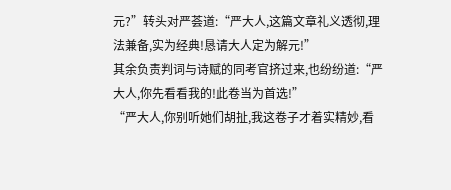元?”转头对严荟道:“严大人,这篇文章礼义透彻,理法兼备,实为经典!恳请大人定为解元!”
其余负责判词与诗赋的同考官挤过来,也纷纷道:“严大人,你先看看我的!此卷当为首选!”
“严大人,你别听她们胡扯,我这卷子才着实精妙,看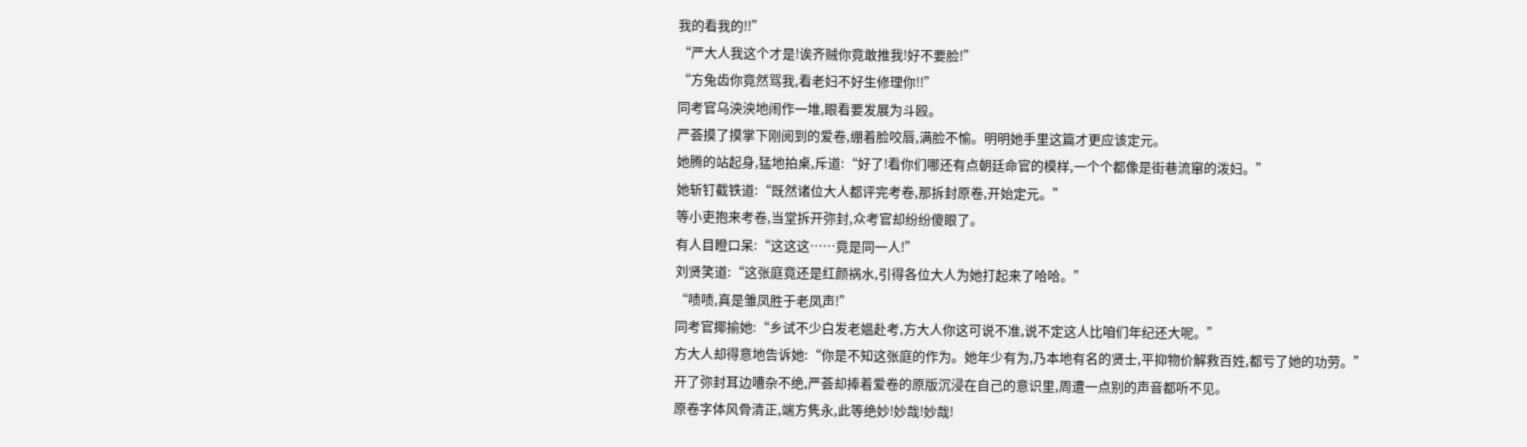我的看我的!!”
“严大人我这个才是!诶齐贼你竟敢推我!好不要脸!”
“方兔齿你竟然骂我,看老妇不好生修理你!!”
同考官乌泱泱地闹作一堆,眼看要发展为斗殴。
严荟摸了摸掌下刚阅到的爱卷,绷着脸咬唇,满脸不愉。明明她手里这篇才更应该定元。
她腾的站起身,猛地拍桌,斥道:“好了!看你们哪还有点朝廷命官的模样,一个个都像是街巷流窜的泼妇。”
她斩钉截铁道:“既然诸位大人都评完考卷,那拆封原卷,开始定元。”
等小吏抱来考卷,当堂拆开弥封,众考官却纷纷傻眼了。
有人目瞪口呆:“这这这……竟是同一人!”
刘贤笑道:“这张庭竟还是红颜祸水,引得各位大人为她打起来了哈哈。”
“啧啧,真是雏凤胜于老凤声!”
同考官揶揄她:“乡试不少白发老媪赴考,方大人你这可说不准,说不定这人比咱们年纪还大呢。”
方大人却得意地告诉她:“你是不知这张庭的作为。她年少有为,乃本地有名的贤士,平抑物价解救百姓,都亏了她的功劳。”
开了弥封耳边嘈杂不绝,严荟却捧着爱卷的原版沉浸在自己的意识里,周遭一点别的声音都听不见。
原卷字体风骨清正,端方隽永,此等绝妙!妙哉!妙哉!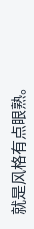就是风格有点眼熟。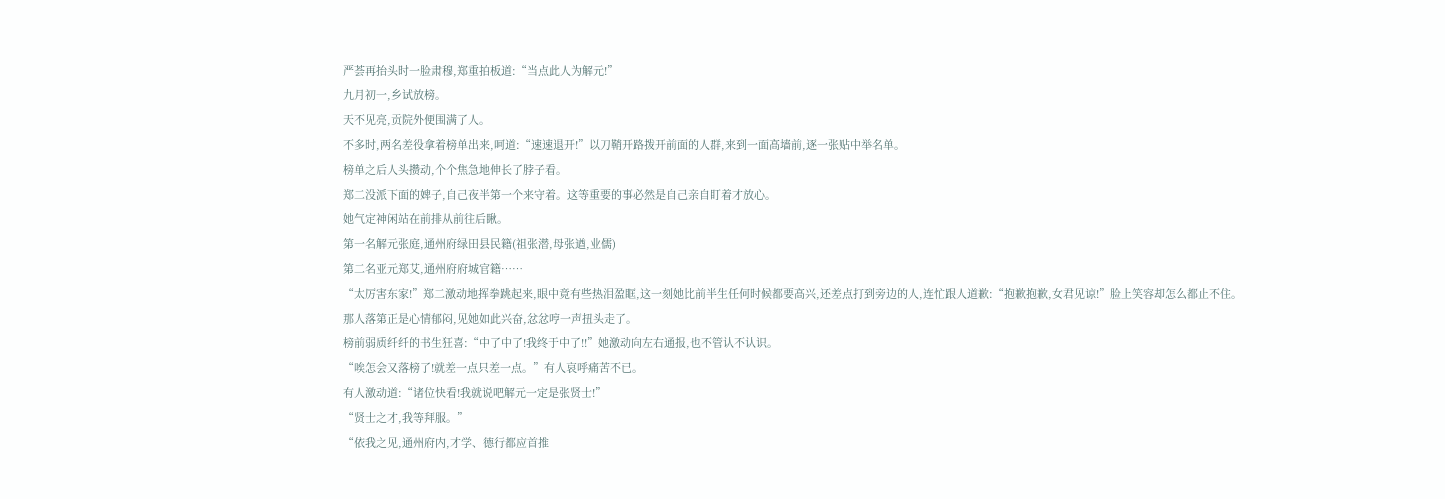严荟再抬头时一脸肃穆,郑重拍板道:“当点此人为解元!”
九月初一,乡试放榜。
天不见亮,贡院外便围满了人。
不多时,两名差役拿着榜单出来,呵道:“速速退开!”以刀鞘开路拨开前面的人群,来到一面高墙前,逐一张贴中举名单。
榜单之后人头攒动,个个焦急地伸长了脖子看。
郑二没派下面的婢子,自己夜半第一个来守着。这等重要的事必然是自己亲自盯着才放心。
她气定神闲站在前排从前往后瞅。
第一名解元张庭,通州府绿田县民籍(祖张潜,母张遒,业儒)
第二名亚元郑艾,通州府府城官籍……
“太厉害东家!”郑二激动地挥拳跳起来,眼中竟有些热泪盈眶,这一刻她比前半生任何时候都要高兴,还差点打到旁边的人,连忙跟人道歉:“抱歉抱歉,女君见谅!”脸上笑容却怎么都止不住。
那人落第正是心情郁闷,见她如此兴奋,忿忿哼一声扭头走了。
榜前弱质纤纤的书生狂喜:“中了中了!我终于中了!!”她激动向左右通报,也不管认不认识。
“唉怎会又落榜了!就差一点只差一点。”有人哀呼痛苦不已。
有人激动道:“诸位快看!我就说吧解元一定是张贤士!”
“贤士之才,我等拜服。”
“依我之见,通州府内,才学、德行都应首推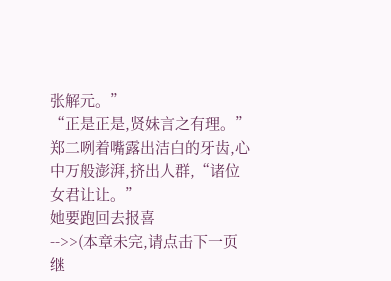张解元。”
“正是正是,贤妹言之有理。”
郑二咧着嘴露出洁白的牙齿,心中万般澎湃,挤出人群,“诸位女君让让。”
她要跑回去报喜
-->>(本章未完,请点击下一页继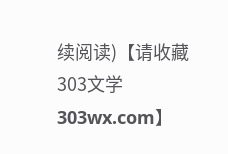续阅读)【请收藏 303文学 303wx.com】